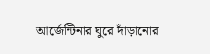আর্জেন্টিনার ঘুরে দাঁড়ানোর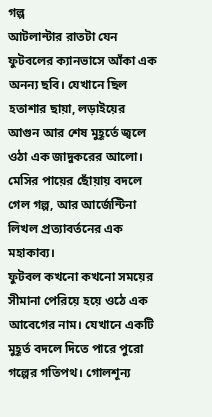গল্প
আটলান্টার রাতটা যেন ফুটবলের ক্যানভাসে আঁকা এক অনন্য ছবি। যেখানে ছিল হতাশার ছায়া, লড়াইয়ের আগুন আর শেষ মুহূর্তে জ্বলে ওঠা এক জাদুকরের আলো। মেসির পায়ের ছোঁয়ায় বদলে গেল গল্প, আর আর্জেন্টিনা লিখল প্রত্যাবর্তনের এক মহাকাব্য।
ফুটবল কখনো কখনো সময়ের সীমানা পেরিয়ে হয়ে ওঠে এক আবেগের নাম। যেখানে একটি মুহূর্ত বদলে দিতে পারে পুরো গল্পের গতিপথ। গোলশূন্য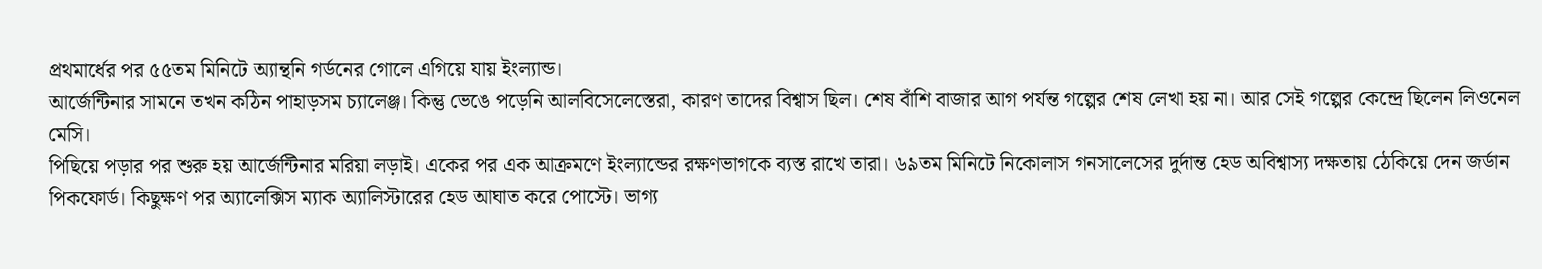প্রথমার্ধের পর ৫৫তম মিনিটে অ্যান্থনি গর্ডনের গোলে এগিয়ে যায় ইংল্যান্ড।
আর্জেন্টিনার সামনে তখন কঠিন পাহাড়সম চ্যালেঞ্জ। কিন্তু ভেঙে পড়েনি আলবিসেলেস্তেরা, কারণ তাদের বিশ্বাস ছিল। শেষ বাঁশি বাজার আগ পর্যন্ত গল্পের শেষ লেখা হয় না। আর সেই গল্পের কেন্দ্রে ছিলেন লিওনেল মেসি।
পিছিয়ে পড়ার পর শুরু হয় আর্জেন্টিনার মরিয়া লড়াই। একের পর এক আক্রমণে ইংল্যান্ডের রক্ষণভাগকে ব্যস্ত রাখে তারা। ৬৯তম মিনিটে নিকোলাস গনসালেসের দুর্দান্ত হেড অবিশ্বাস্য দক্ষতায় ঠেকিয়ে দেন জর্ডান পিকফোর্ড। কিছুক্ষণ পর অ্যালেক্সিস ম্যাক অ্যালিস্টারের হেড আঘাত করে পোস্টে। ভাগ্য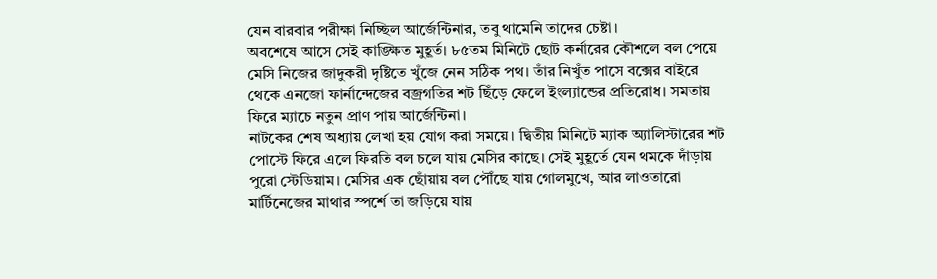যেন বারবার পরীক্ষা নিচ্ছিল আর্জেন্টিনার, তবু থামেনি তাদের চেষ্টা।
অবশেষে আসে সেই কাঙ্ক্ষিত মুহূর্ত। ৮৫তম মিনিটে ছোট কর্নারের কৌশলে বল পেয়ে মেসি নিজের জাদুকরী দৃষ্টিতে খুঁজে নেন সঠিক পথ। তাঁর নিখুঁত পাসে বক্সের বাইরে থেকে এনজো ফার্নান্দেজের বজ্রগতির শট ছিঁড়ে ফেলে ইংল্যান্ডের প্রতিরোধ। সমতায় ফিরে ম্যাচে নতুন প্রাণ পায় আর্জেন্টিনা।
নাটকের শেষ অধ্যায় লেখা হয় যোগ করা সময়ে। দ্বিতীয় মিনিটে ম্যাক অ্যালিস্টারের শট পোস্টে ফিরে এলে ফিরতি বল চলে যায় মেসির কাছে। সেই মুহূর্তে যেন থমকে দাঁড়ায় পুরো স্টেডিয়াম। মেসির এক ছোঁয়ায় বল পৌঁছে যায় গোলমুখে, আর লাওতারো মার্টিনেজের মাথার স্পর্শে তা জড়িয়ে যায়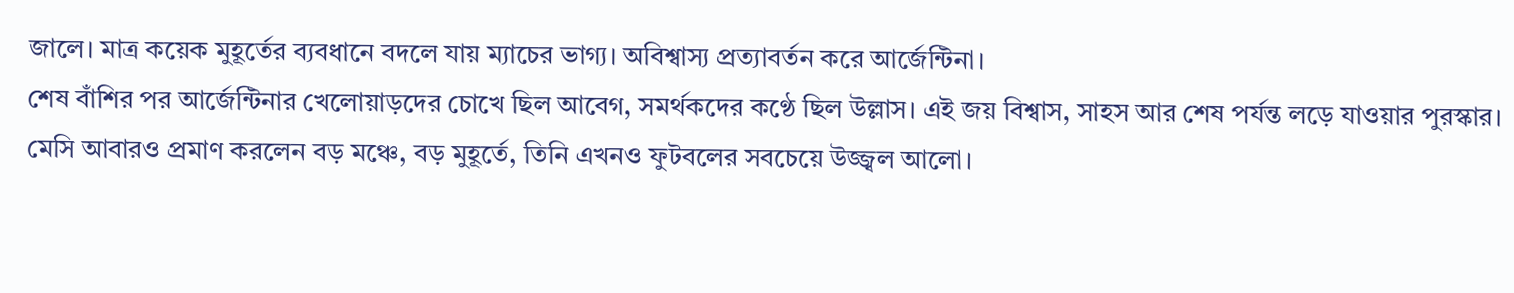জালে। মাত্র কয়েক মুহূর্তের ব্যবধানে বদলে যায় ম্যাচের ভাগ্য। অবিশ্বাস্য প্রত্যাবর্তন করে আর্জেন্টিনা।
শেষ বাঁশির পর আর্জেন্টিনার খেলোয়াড়দের চোখে ছিল আবেগ, সমর্থকদের কণ্ঠে ছিল উল্লাস। এই জয় বিশ্বাস, সাহস আর শেষ পর্যন্ত লড়ে যাওয়ার পুরস্কার। মেসি আবারও প্রমাণ করলেন বড় মঞ্চে, বড় মুহূর্তে, তিনি এখনও ফুটবলের সবচেয়ে উজ্জ্বল আলো।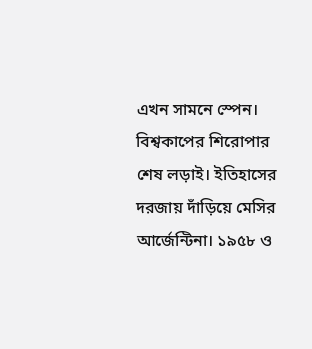এখন সামনে স্পেন। বিশ্বকাপের শিরোপার শেষ লড়াই। ইতিহাসের দরজায় দাঁড়িয়ে মেসির আর্জেন্টিনা। ১৯৫৮ ও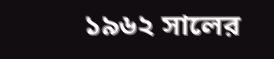১৯৬২ সালের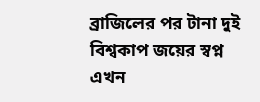ব্রাজিলের পর টানা দুই বিশ্বকাপ জয়ের স্বপ্ন এখন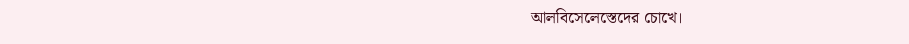আলবিসেলেস্তেদের চোখে।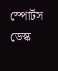স্পোর্টস ডেস্ক